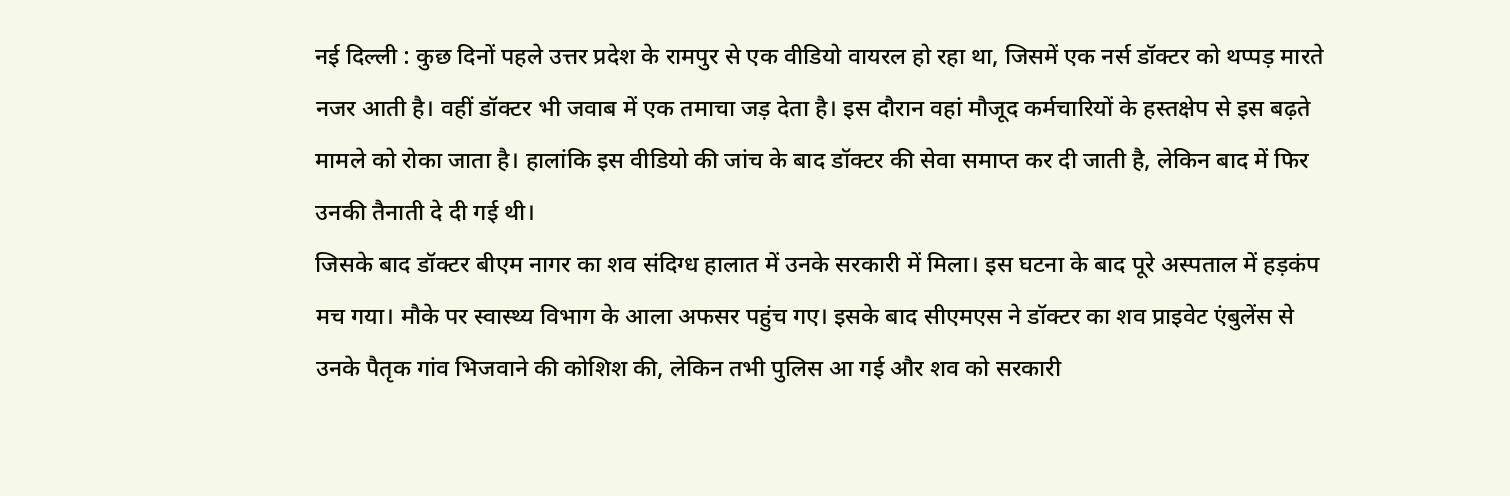नई दिल्ली : कुछ दिनों पहले उत्तर प्रदेश के रामपुर से एक वीडियो वायरल हो रहा था, जिसमें एक नर्स डॉक्टर को थप्पड़ मारते नजर आती है। वहीं डॉक्टर भी जवाब में एक तमाचा जड़ देता है। इस दौरान वहां मौजूद कर्मचारियों के हस्तक्षेप से इस बढ़ते मामले को रोका जाता है। हालांकि इस वीडियो की जांच के बाद डॉक्टर की सेवा समाप्त कर दी जाती है, लेकिन बाद में फिर उनकी तैनाती दे दी गई थी।
जिसके बाद डॉक्टर बीएम नागर का शव संदिग्ध हालात में उनके सरकारी में मिला। इस घटना के बाद पूरे अस्पताल में हड़कंप मच गया। मौके पर स्वास्थ्य विभाग के आला अफसर पहुंच गए। इसके बाद सीएमएस ने डॉक्टर का शव प्राइवेट एंबुलेंस से उनके पैतृक गांव भिजवाने की कोशिश की, लेकिन तभी पुलिस आ गई और शव को सरकारी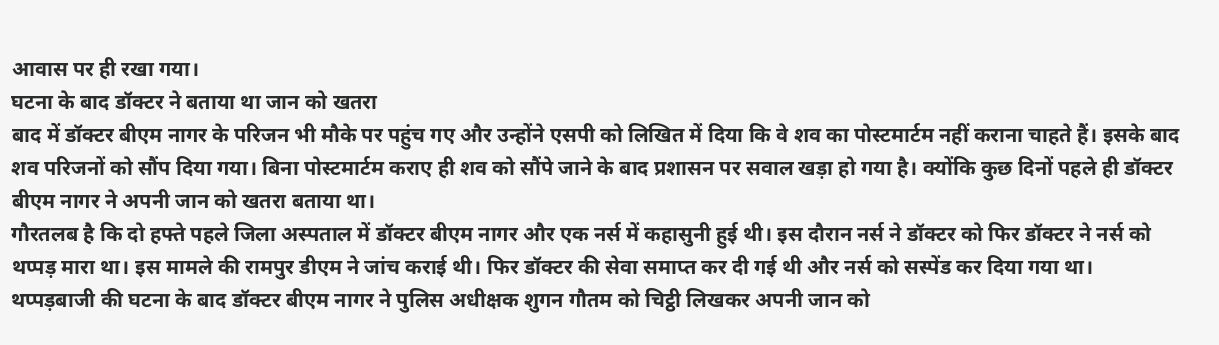आवास पर ही रखा गया।
घटना के बाद डॉक्टर ने बताया था जान को खतरा
बाद में डॉक्टर बीएम नागर के परिजन भी मौके पर पहुंच गए और उन्होंने एसपी को लिखित में दिया कि वे शव का पोस्टमार्टम नहीं कराना चाहते हैं। इसके बाद शव परिजनों को सौंप दिया गया। बिना पोस्टमार्टम कराए ही शव को सौंपे जाने के बाद प्रशासन पर सवाल खड़ा हो गया है। क्योंकि कुछ दिनों पहले ही डॉक्टर बीएम नागर ने अपनी जान को खतरा बताया था।
गौरतलब है कि दो हफ्ते पहले जिला अस्पताल में डॉक्टर बीएम नागर और एक नर्स में कहासुनी हुई थी। इस दौरान नर्स ने डॉक्टर को फिर डॉक्टर ने नर्स को थप्पड़ मारा था। इस मामले की रामपुर डीएम ने जांच कराई थी। फिर डॉक्टर की सेवा समाप्त कर दी गई थी और नर्स को सस्पेंड कर दिया गया था।
थप्पड़बाजी की घटना के बाद डॉक्टर बीएम नागर ने पुलिस अधीक्षक शुगन गौतम को चिट्ठी लिखकर अपनी जान को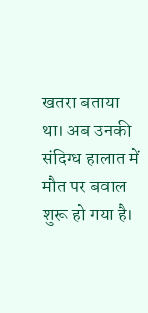खतरा बताया था। अब उनकी संदिग्ध हालात में मौत पर बवाल शुरू हो गया है।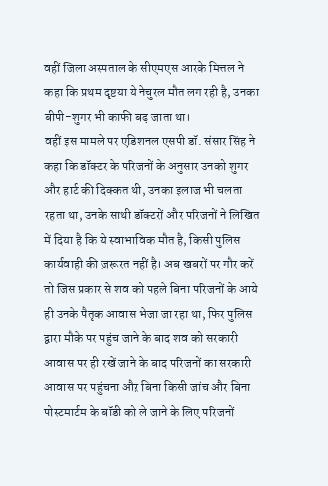वहीं जिला अस्पताल के सीएमएस आरके मित्तल ने कहा कि प्रथम दृष्टया ये नेचुरल मौत लग रही है, उनका बीपी-शुगर भी काफी बढ़ जाता था।
वहीं इस मामले पर एडिशनल एसपी डॉ. संसार सिंह ने कहा कि डॉक्टर के परिजनों के अनुसार उनको शुगर और हार्ट की दिक्कत थी, उनका इलाज भी चलता रहता था, उनके साथी डॉक्टरों और परिजनों ने लिखित में दिया है कि ये स्वाभाविक मौत है, किसी पुलिस कार्यवाही की ज़रूरत नहीं है। अब खबरों पर गौर करें तो जिस प्रकार से शव को पहले बिना परिजनों के आये ही उनके पैतृक आवास भेजा जा रहा था, फिर पुलिस द्वारा मौके पर पहुंच जाने के बाद शव को सरकारी आवास पर ही रखें जाने के बाद परिजनों का सरकारी आवास पर पहुंचना औऱ बिना किसी जांच और बिना पोस्टमार्टम के बॉडी को ले जाने के लिए परिजनों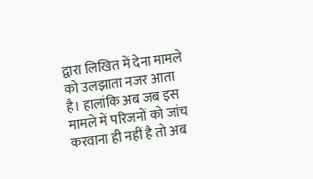द्वारा लिखित में देना मामले को उलझाता नजर आता है। हालांकि अब जब इस मामले में परिजनों को जांच करवाना ही नहीं है तो अब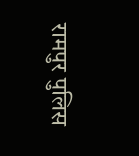रामपुर पुलिस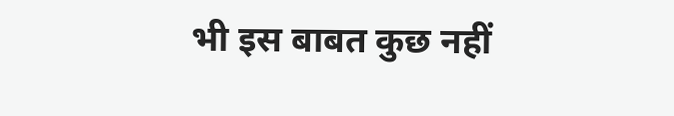भी इस बाबत कुछ नहीं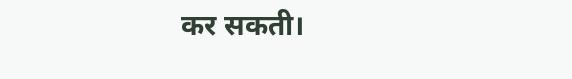कर सकती।